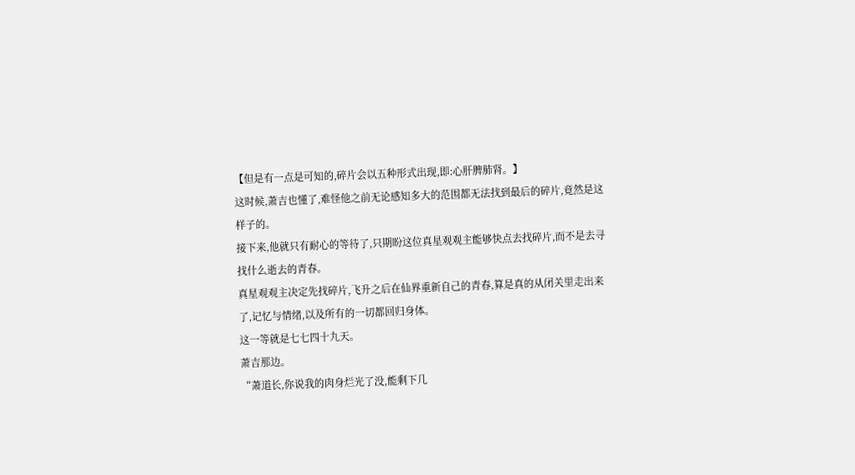【但是有一点是可知的,碎片会以五种形式出现,即:心肝脾肺肾。】
这时候,萧吉也懂了,难怪他之前无论感知多大的范围都无法找到最后的碎片,竟然是这样子的。
接下来,他就只有耐心的等待了,只期盼这位真星观观主能够快点去找碎片,而不是去寻找什么逝去的青春。
真星观观主决定先找碎片,飞升之后在仙界重新自己的青春,算是真的从闭关里走出来了,记忆与情绪,以及所有的一切都回归身体。
这一等就是七七四十九天。
萧吉那边。
“萧道长,你说我的肉身烂光了没,能剩下几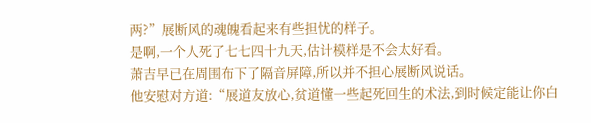两?”展断风的魂魄看起来有些担忧的样子。
是啊,一个人死了七七四十九天,估计模样是不会太好看。
萧吉早已在周围布下了隔音屏障,所以并不担心展断风说话。
他安慰对方道:“展道友放心,贫道懂一些起死回生的术法,到时候定能让你白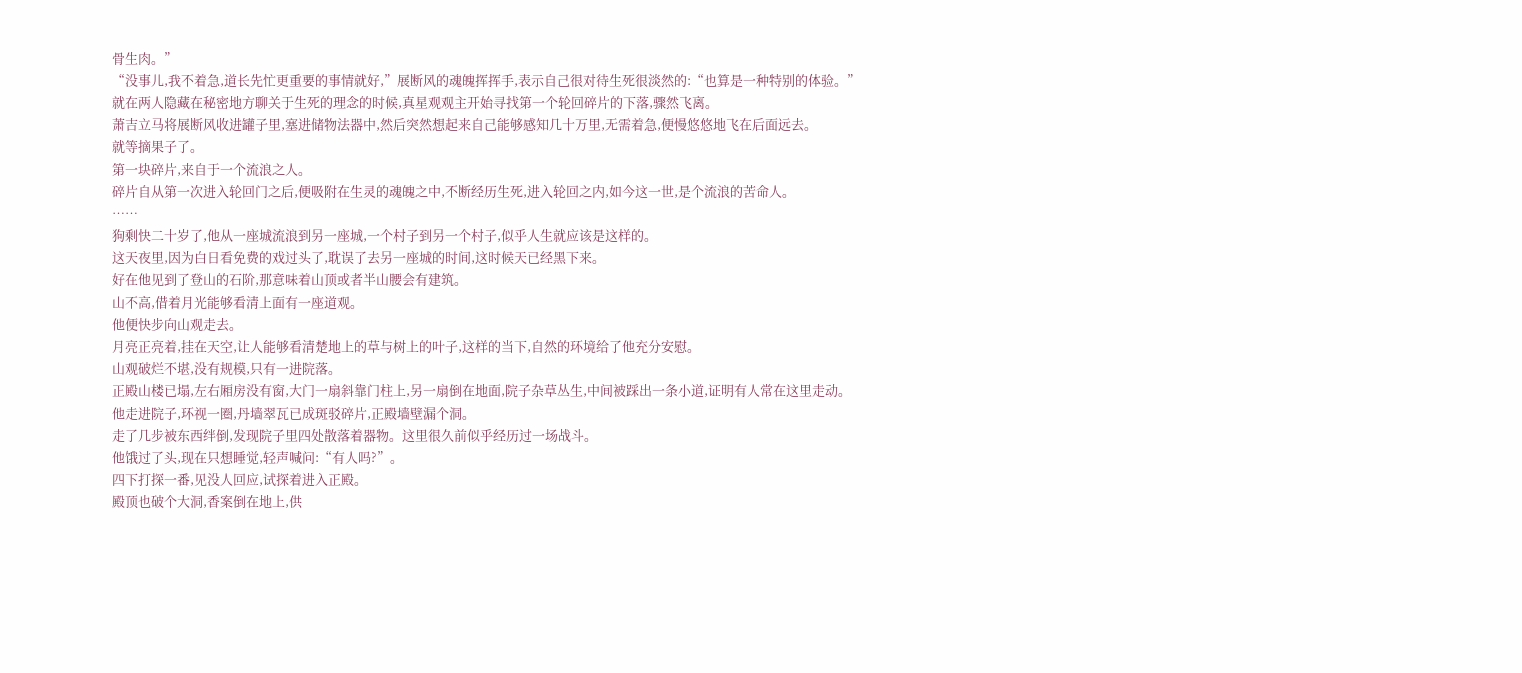骨生肉。”
“没事儿,我不着急,道长先忙更重要的事情就好,”展断风的魂魄挥挥手,表示自己很对待生死很淡然的:“也算是一种特别的体验。”
就在两人隐藏在秘密地方聊关于生死的理念的时候,真星观观主开始寻找第一个轮回碎片的下落,骤然飞离。
萧吉立马将展断风收进罐子里,塞进储物法器中,然后突然想起来自己能够感知几十万里,无需着急,便慢悠悠地飞在后面远去。
就等摘果子了。
第一块碎片,来自于一个流浪之人。
碎片自从第一次进入轮回门之后,便吸附在生灵的魂魄之中,不断经历生死,进入轮回之内,如今这一世,是个流浪的苦命人。
……
狗剩快二十岁了,他从一座城流浪到另一座城,一个村子到另一个村子,似乎人生就应该是这样的。
这天夜里,因为白日看免费的戏过头了,耽误了去另一座城的时间,这时候天已经黑下来。
好在他见到了登山的石阶,那意味着山顶或者半山腰会有建筑。
山不高,借着月光能够看清上面有一座道观。
他便快步向山观走去。
月亮正亮着,挂在天空,让人能够看清楚地上的草与树上的叶子,这样的当下,自然的环境给了他充分安慰。
山观破烂不堪,没有规模,只有一进院落。
正殿山楼已塌,左右厢房没有窗,大门一扇斜靠门柱上,另一扇倒在地面,院子杂草丛生,中间被踩出一条小道,证明有人常在这里走动。
他走进院子,环视一圈,丹墙翠瓦已成斑驳碎片,正殿墙壁漏个洞。
走了几步被东西绊倒,发现院子里四处散落着器物。这里很久前似乎经历过一场战斗。
他饿过了头,现在只想睡觉,轻声喊问:“有人吗?”。
四下打探一番,见没人回应,试探着进入正殿。
殿顶也破个大洞,香案倒在地上,供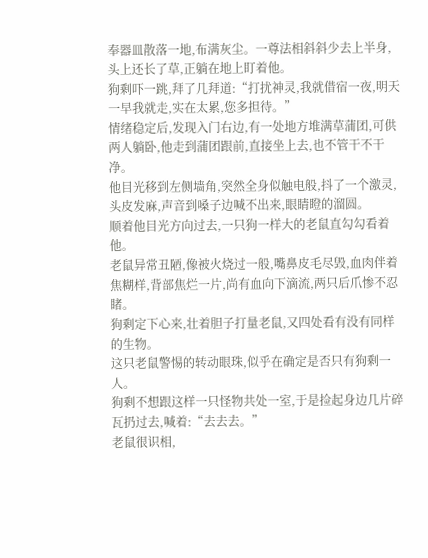奉器皿散落一地,布满灰尘。一尊法相斜斜少去上半身,头上还长了草,正躺在地上盯着他。
狗剩吓一跳,拜了几拜道:“打扰神灵,我就借宿一夜,明天一早我就走,实在太累,您多担待。”
情绪稳定后,发现入门右边,有一处地方堆满草蒲团,可供两人躺卧,他走到蒲团跟前,直接坐上去,也不管干不干净。
他目光移到左侧墙角,突然全身似触电般,抖了一个激灵,头皮发麻,声音到嗓子边喊不出来,眼睛瞪的溜圆。
顺着他目光方向过去,一只狗一样大的老鼠直勾勾看着他。
老鼠异常丑陋,像被火烧过一般,嘴鼻皮毛尽毁,血肉伴着焦糊样,背部焦烂一片,尚有血向下滴流,两只后爪惨不忍睹。
狗剩定下心来,壮着胆子打量老鼠,又四处看有没有同样的生物。
这只老鼠警惕的转动眼珠,似乎在确定是否只有狗剩一人。
狗剩不想跟这样一只怪物共处一室,于是捡起身边几片碎瓦扔过去,喊着:“去去去。”
老鼠很识相,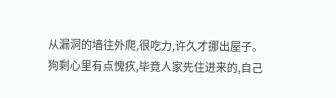从漏洞的墙往外爬,很吃力,许久才挪出屋子。
狗剩心里有点愧疚,毕竟人家先住进来的,自己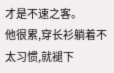才是不速之客。
他很累,穿长衫躺着不太习惯,就褪下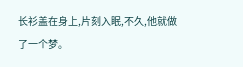长衫盖在身上,片刻入眠,不久,他就做了一个梦。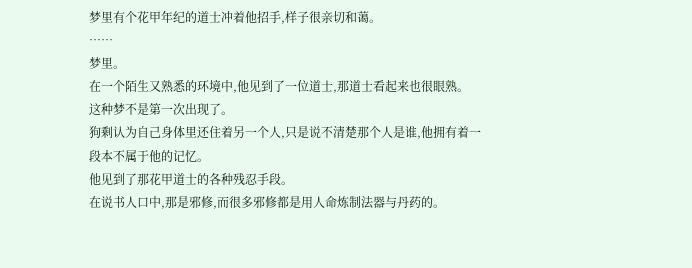梦里有个花甲年纪的道士冲着他招手,样子很亲切和蔼。
……
梦里。
在一个陌生又熟悉的环境中,他见到了一位道士,那道士看起来也很眼熟。
这种梦不是第一次出现了。
狗剩认为自己身体里还住着另一个人,只是说不清楚那个人是谁,他拥有着一段本不属于他的记忆。
他见到了那花甲道士的各种残忍手段。
在说书人口中,那是邪修,而很多邪修都是用人命炼制法器与丹药的。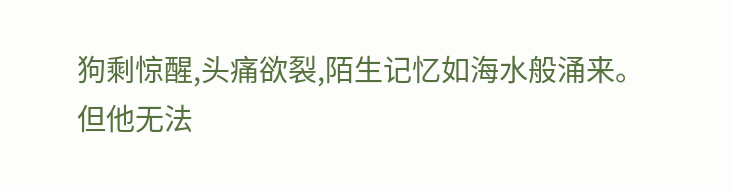狗剩惊醒,头痛欲裂,陌生记忆如海水般涌来。
但他无法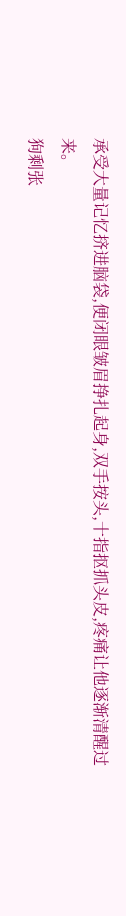承受大量记忆挤进脑袋,便闭眼皱眉挣扎起身,双手按头,十指抠抓头皮,疼痛让他逐渐清醒过来。
狗剩张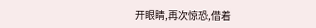开眼睛,再次惊恐,借着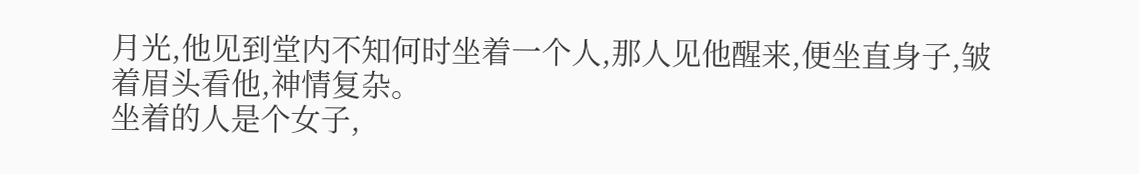月光,他见到堂内不知何时坐着一个人,那人见他醒来,便坐直身子,皱着眉头看他,神情复杂。
坐着的人是个女子,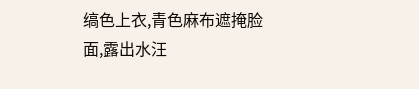缟色上衣,青色麻布遮掩脸面,露出水汪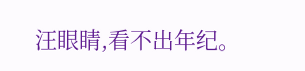汪眼睛,看不出年纪。